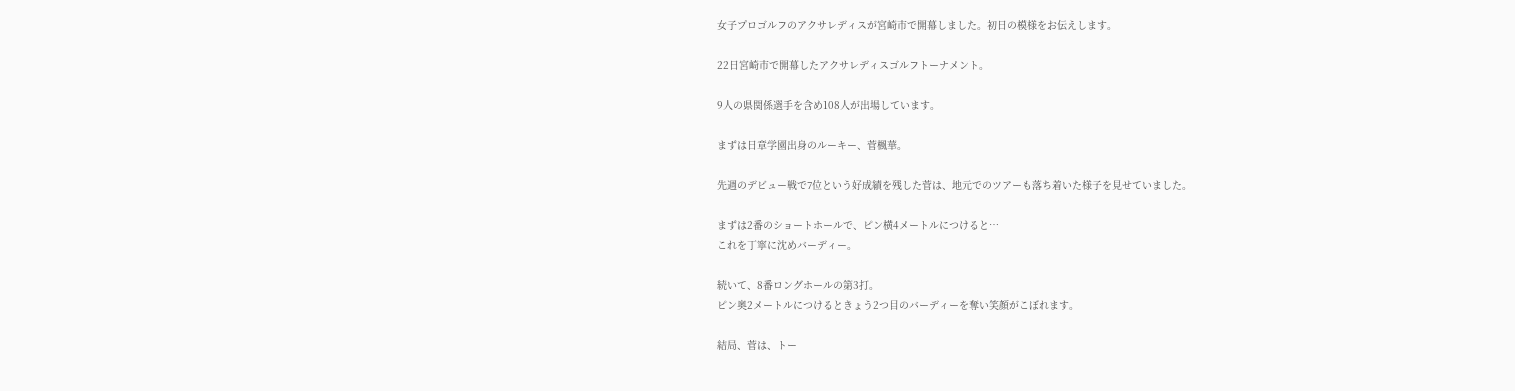女子プロゴルフのアクサレディスが宮崎市で開幕しました。初日の模様をお伝えします。

22日宮崎市で開幕したアクサレディスゴルフトーナメント。

9人の県関係選手を含め108人が出場しています。

まずは日章学園出身のルーキー、菅楓華。

先週のデビュー戦で7位という好成績を残した菅は、地元でのツアーも落ち着いた様子を見せていました。

まずは2番のショートホールで、ピン横4メートルにつけると…
これを丁寧に沈めバーディー。

続いて、8番ロングホールの第3打。
ピン奥2メートルにつけるときょう2つ目のバーディーを奪い笑顔がこぼれます。

結局、菅は、トー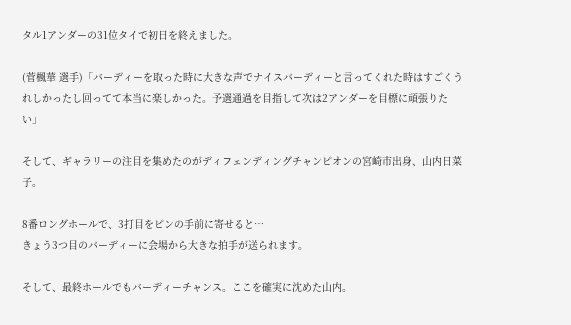タル1アンダーの31位タイで初日を終えました。

(菅楓華 選手)「バーディーを取った時に大きな声でナイスバーディーと言ってくれた時はすごくうれしかったし回ってて本当に楽しかった。予選通過を目指して次は2アンダーを目標に頑張りたい」

そして、ギャラリーの注目を集めたのがディフェンディングチャンピオンの宮崎市出身、山内日菜子。

8番ロングホールで、3打目をピンの手前に寄せると…
きょう3つ目のバーディーに会場から大きな拍手が送られます。

そして、最終ホールでもバーディーチャンス。ここを確実に沈めた山内。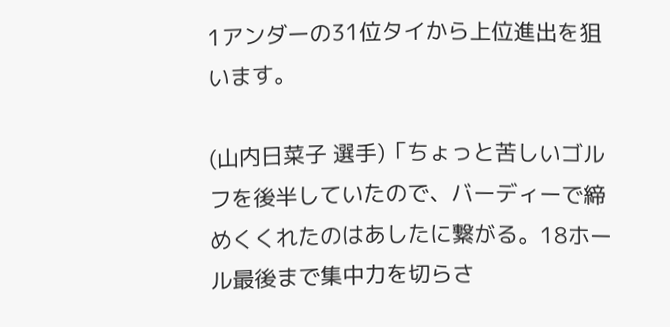1アンダーの31位タイから上位進出を狙います。

(山内日菜子 選手)「ちょっと苦しいゴルフを後半していたので、バーディーで締めくくれたのはあしたに繋がる。18ホール最後まで集中力を切らさ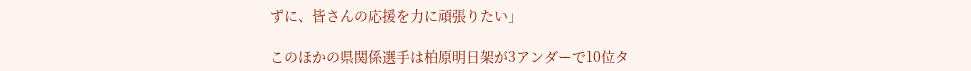ずに、皆さんの応援を力に頑張りたい」

このほかの県関係選手は柏原明日架が3アンダーで10位タ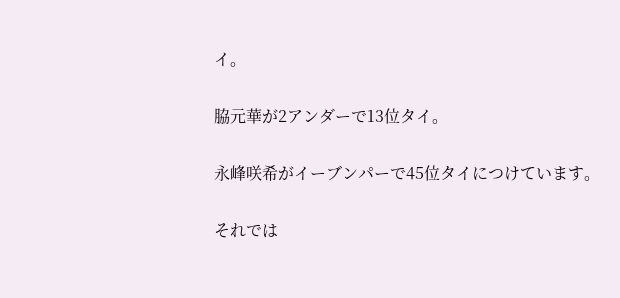イ。

脇元華が2アンダーで13位タイ。

永峰咲希がイーブンパーで45位タイにつけています。

それでは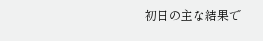初日の主な結果で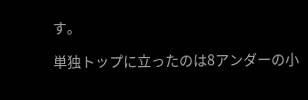す。

単独トップに立ったのは8アンダーの小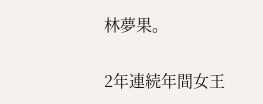林夢果。

2年連続年間女王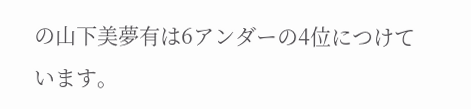の山下美夢有は6アンダーの4位につけています。